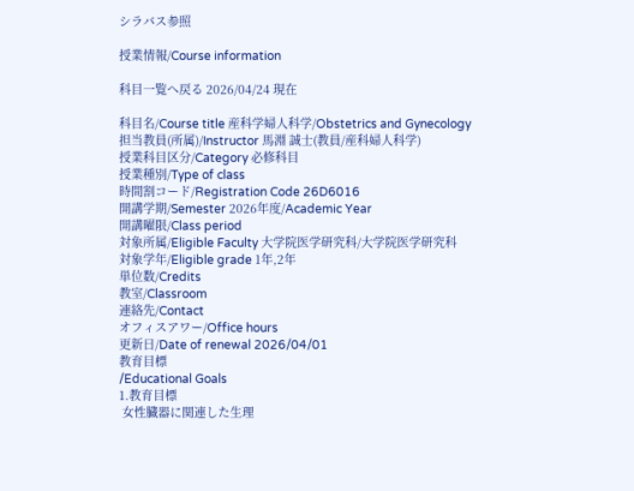シラバス参照

授業情報/Course information

科目一覧へ戻る 2026/04/24 現在

科目名/Course title 産科学婦人科学/Obstetrics and Gynecology
担当教員(所属)/Instructor 馬淵 誠士(教員/産科婦人科学)
授業科目区分/Category 必修科目
授業種別/Type of class
時間割コード/Registration Code 26D6016
開講学期/Semester 2026年度/Academic Year
開講曜限/Class period
対象所属/Eligible Faculty 大学院医学研究科/大学院医学研究科
対象学年/Eligible grade 1年,2年
単位数/Credits
教室/Classroom
連絡先/Contact
オフィスアワー/Office hours
更新日/Date of renewal 2026/04/01
教育目標
/Educational Goals
1.教育目標
 女性臓器に関連した生理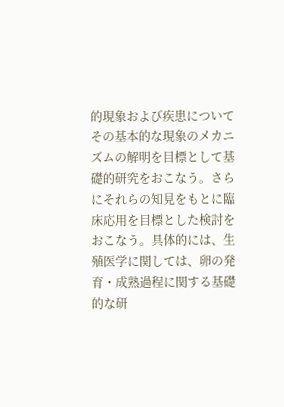的現象および疾患についてその基本的な現象のメカニズムの解明を目標として基礎的研究をおこなう。さらにそれらの知見をもとに臨床応用を目標とした検討をおこなう。具体的には、生殖医学に関しては、卵の発育・成熟過程に関する基礎的な研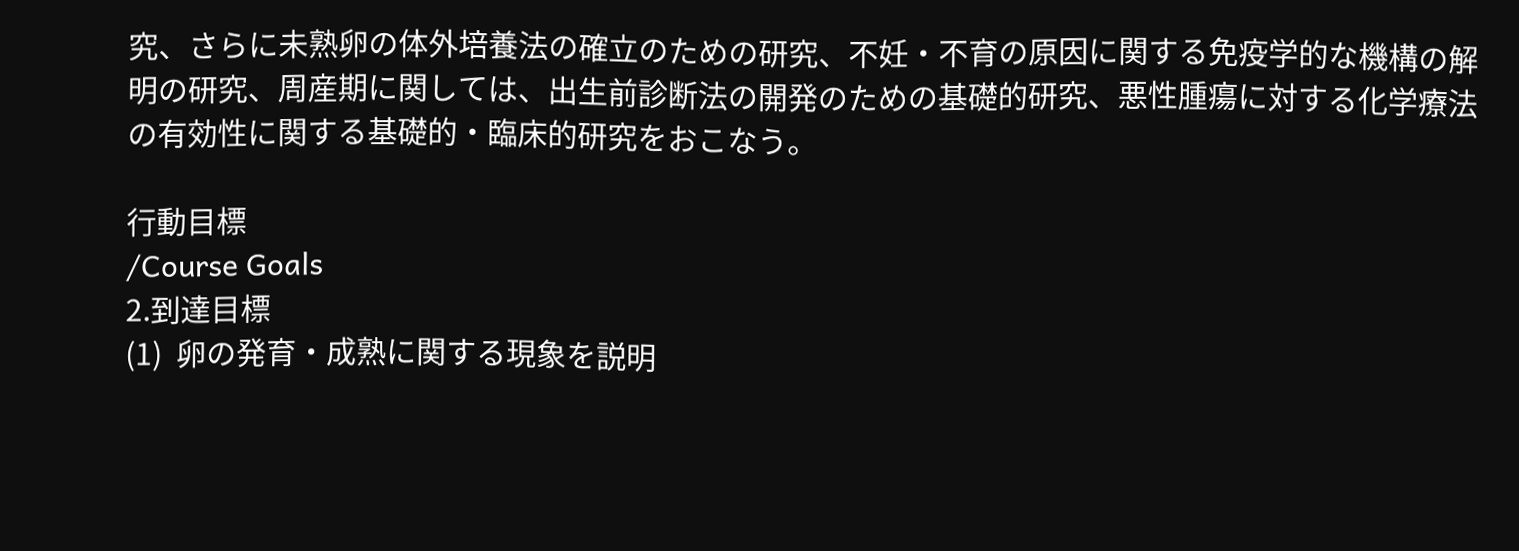究、さらに未熟卵の体外培養法の確立のための研究、不妊・不育の原因に関する免疫学的な機構の解明の研究、周産期に関しては、出生前診断法の開発のための基礎的研究、悪性腫瘍に対する化学療法の有効性に関する基礎的・臨床的研究をおこなう。

行動目標
/Course Goals
2.到達目標
(1)  卵の発育・成熟に関する現象を説明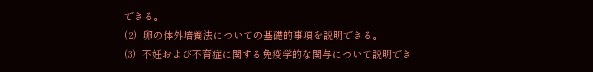できる。
(2)  卵の体外培養法についての基礎的事項を説明できる。
(3)  不妊および不育症に関する免疫学的な関与について説明でき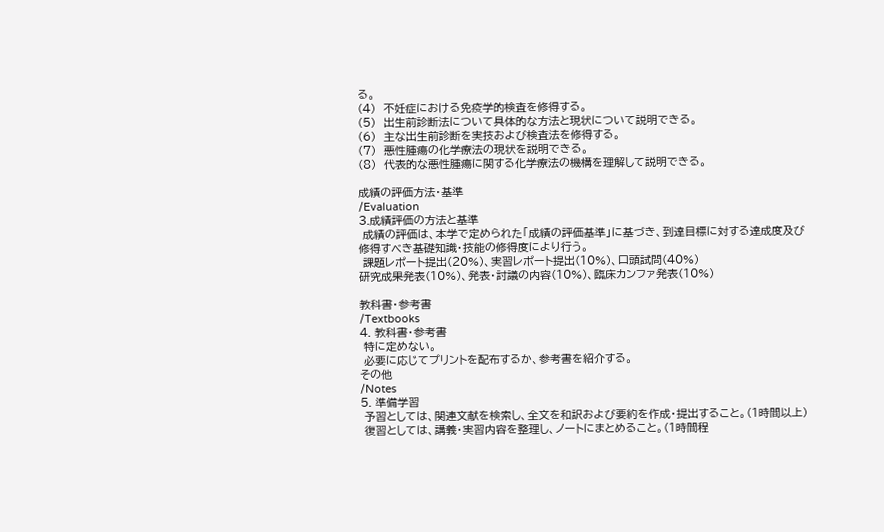る。
(4)  不妊症における免疫学的検査を修得する。
(5)  出生前診断法について具体的な方法と現状について説明できる。
(6)  主な出生前診断を実技および検査法を修得する。
(7)  悪性腫瘍の化学療法の現状を説明できる。
(8)  代表的な悪性腫瘍に関する化学療法の機構を理解して説明できる。

成績の評価方法・基準
/Evaluation
3.成績評価の方法と基準
 成績の評価は、本学で定められた「成績の評価基準」に基づき、到達目標に対する達成度及び修得すべき基礎知識・技能の修得度により行う。
 課題レポート提出(20%)、実習レポート提出(10%)、口頭試問(40%)
研究成果発表(10%)、発表・討議の内容(10%)、臨床カンファ発表(10%)

教科書・参考書
/Textbooks
4. 教科書・参考書
 特に定めない。
 必要に応じてプリントを配布するか、参考書を紹介する。
その他
/Notes
5. 準備学習
 予習としては、関連文献を検索し、全文を和訳および要約を作成・提出すること。(1時間以上)
 復習としては、講義・実習内容を整理し、ノートにまとめること。(1時間程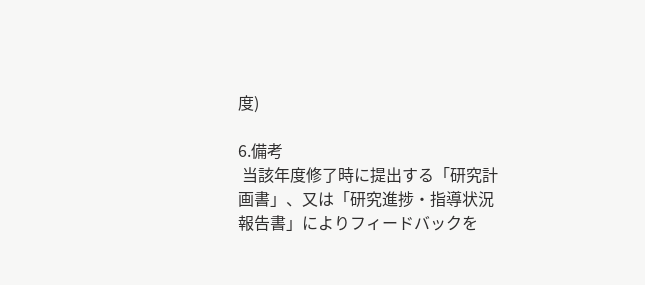度)

6.備考
 当該年度修了時に提出する「研究計画書」、又は「研究進捗・指導状況報告書」によりフィードバックを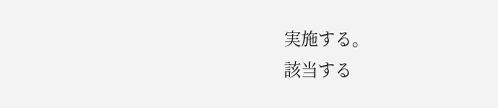実施する。
該当する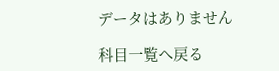データはありません

科目一覧へ戻る